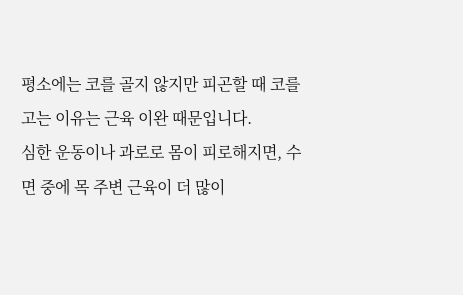평소에는 코를 골지 않지만 피곤할 때 코를 고는 이유는 근육 이완 때문입니다.
심한 운동이나 과로로 몸이 피로해지면, 수면 중에 목 주변 근육이 더 많이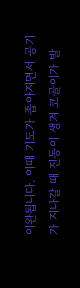이완됩니다. 이때 기도가 좁아지면서 공기가 지나갈 때 진동이 생겨 코골이가 발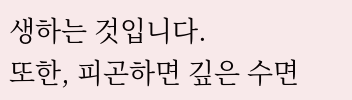생하는 것입니다.
또한, 피곤하면 깊은 수면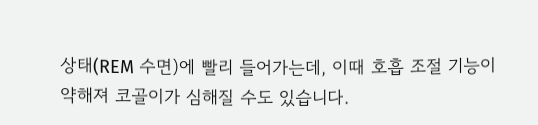상태(REM 수면)에 빨리 들어가는데, 이때 호흡 조절 기능이 약해져 코골이가 심해질 수도 있습니다.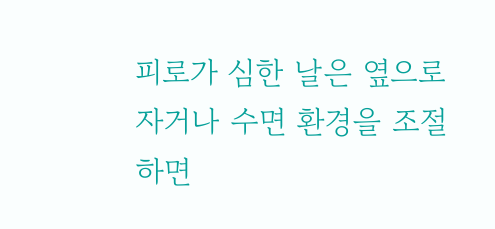피로가 심한 날은 옆으로 자거나 수면 환경을 조절하면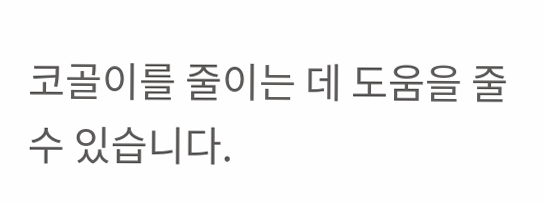코골이를 줄이는 데 도움을 줄 수 있습니다.